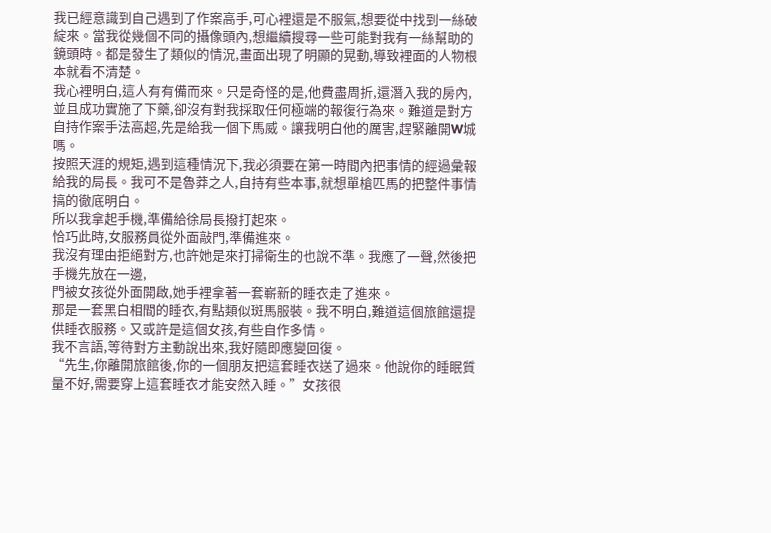我已經意識到自己遇到了作案高手,可心裡還是不服氣,想要從中找到一絲破綻來。當我從幾個不同的攝像頭內,想繼續搜尋一些可能對我有一絲幫助的鏡頭時。都是發生了類似的情況,畫面出現了明顯的晃動,導致裡面的人物根本就看不清楚。
我心裡明白,這人有有備而來。只是奇怪的是,他費盡周折,還潛入我的房內,並且成功實施了下藥,卻沒有對我採取任何極端的報復行為來。難道是對方自持作案手法高超,先是給我一個下馬威。讓我明白他的厲害,趕緊離開W城嗎。
按照天涯的規矩,遇到這種情況下,我必須要在第一時間內把事情的經過彙報給我的局長。我可不是魯莽之人,自持有些本事,就想單槍匹馬的把整件事情搞的徹底明白。
所以我拿起手機,準備給徐局長撥打起來。
恰巧此時,女服務員從外面敲門,準備進來。
我沒有理由拒絕對方,也許她是來打掃衛生的也說不準。我應了一聲,然後把手機先放在一邊,
門被女孩從外面開啟,她手裡拿著一套嶄新的睡衣走了進來。
那是一套黑白相間的睡衣,有點類似斑馬服裝。我不明白,難道這個旅館還提供睡衣服務。又或許是這個女孩,有些自作多情。
我不言語,等待對方主動說出來,我好隨即應變回復。
“先生,你離開旅館後,你的一個朋友把這套睡衣送了過來。他說你的睡眠質量不好,需要穿上這套睡衣才能安然入睡。”女孩很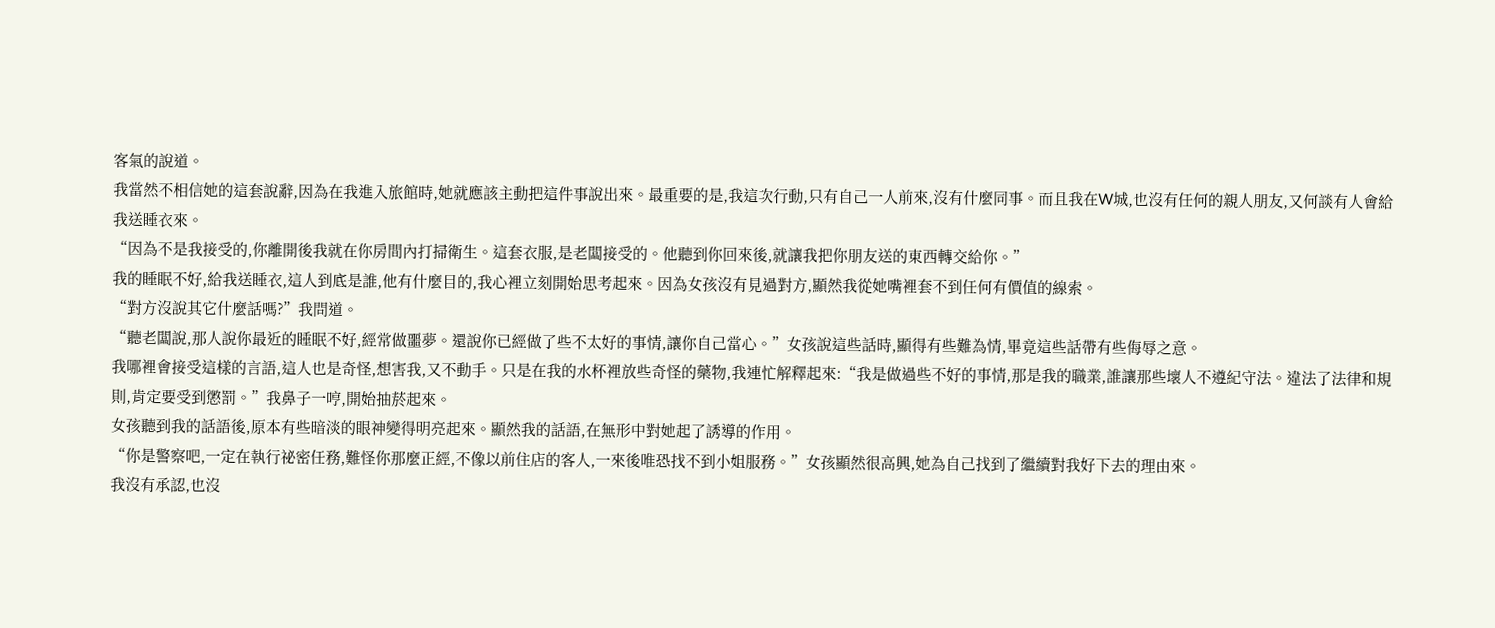客氣的說道。
我當然不相信她的這套說辭,因為在我進入旅館時,她就應該主動把這件事說出來。最重要的是,我這次行動,只有自己一人前來,沒有什麼同事。而且我在W城,也沒有任何的親人朋友,又何談有人會給我送睡衣來。
“因為不是我接受的,你離開後我就在你房間內打掃衛生。這套衣服,是老闆接受的。他聽到你回來後,就讓我把你朋友送的東西轉交給你。”
我的睡眠不好,給我送睡衣,這人到底是誰,他有什麼目的,我心裡立刻開始思考起來。因為女孩沒有見過對方,顯然我從她嘴裡套不到任何有價值的線索。
“對方沒說其它什麼話嗎?”我問道。
“聽老闆說,那人說你最近的睡眠不好,經常做噩夢。還說你已經做了些不太好的事情,讓你自己當心。”女孩說這些話時,顯得有些難為情,畢竟這些話帶有些侮辱之意。
我哪裡會接受這樣的言語,這人也是奇怪,想害我,又不動手。只是在我的水杯裡放些奇怪的藥物,我連忙解釋起來:“我是做過些不好的事情,那是我的職業,誰讓那些壞人不遵紀守法。違法了法律和規則,肯定要受到懲罰。”我鼻子一哼,開始抽菸起來。
女孩聽到我的話語後,原本有些暗淡的眼神變得明亮起來。顯然我的話語,在無形中對她起了誘導的作用。
“你是警察吧,一定在執行祕密任務,難怪你那麼正經,不像以前住店的客人,一來後唯恐找不到小姐服務。”女孩顯然很高興,她為自己找到了繼續對我好下去的理由來。
我沒有承認,也沒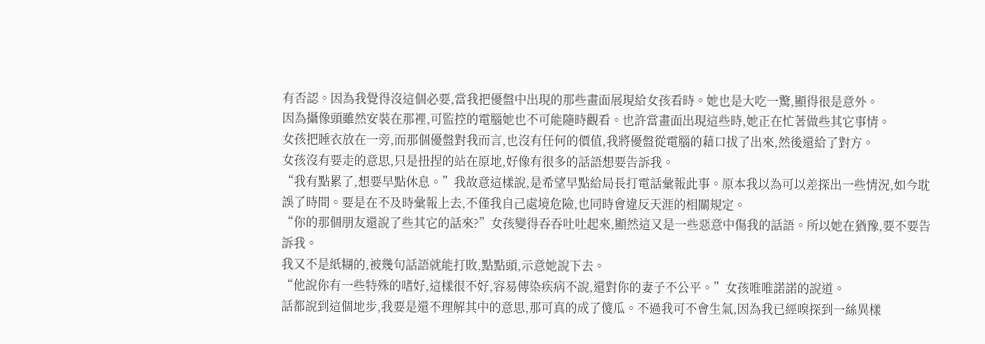有否認。因為我覺得沒這個必要,當我把優盤中出現的那些畫面展現給女孩看時。她也是大吃一驚,顯得很是意外。
因為攝像頭雖然安裝在那裡,可監控的電腦她也不可能隨時觀看。也許當畫面出現這些時,她正在忙著做些其它事情。
女孩把睡衣放在一旁,而那個優盤對我而言,也沒有任何的價值,我將優盤從電腦的藉口拔了出來,然後還給了對方。
女孩沒有要走的意思,只是扭捏的站在原地,好像有很多的話語想要告訴我。
“我有點累了,想要早點休息。”我故意這樣說,是希望早點給局長打電話彙報此事。原本我以為可以差探出一些情況,如今耽誤了時間。要是在不及時彙報上去,不僅我自己處境危險,也同時會違反天涯的相關規定。
“你的那個朋友還說了些其它的話來?”女孩變得吞吞吐吐起來,顯然這又是一些惡意中傷我的話語。所以她在猶豫,要不要告訴我。
我又不是紙糊的,被幾句話語就能打敗,點點頭,示意她說下去。
“他說你有一些特殊的嗜好,這樣很不好,容易傳染疾病不說,還對你的妻子不公平。”女孩唯唯諾諾的說道。
話都說到這個地步,我要是還不理解其中的意思,那可真的成了傻瓜。不過我可不會生氣,因為我已經嗅探到一絲異樣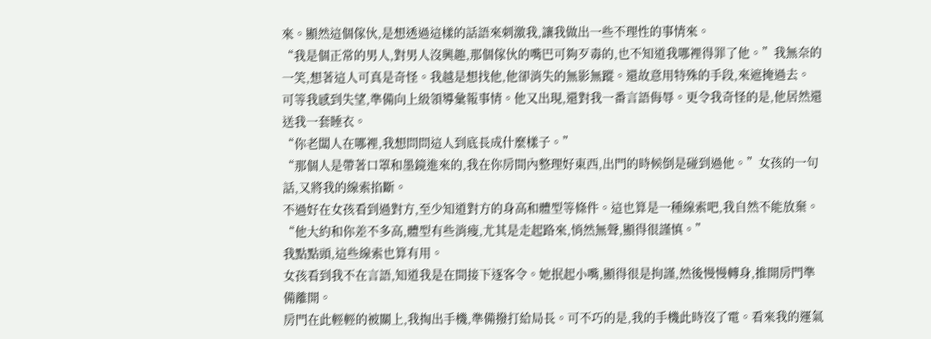來。顯然這個傢伙,是想透過這樣的話語來刺激我,讓我做出一些不理性的事情來。
“我是個正常的男人,對男人沒興趣,那個傢伙的嘴巴可夠歹毒的,也不知道我哪裡得罪了他。”我無奈的一笑,想著這人可真是奇怪。我越是想找他,他卻消失的無影無蹤。還故意用特殊的手段,來遮掩過去。
可等我感到失望,準備向上級領導彙報事情。他又出現,還對我一番言語侮辱。更令我奇怪的是,他居然還送我一套睡衣。
“你老闆人在哪裡,我想問問這人到底長成什麼樣子。”
“那個人是帶著口罩和墨鏡進來的,我在你房間內整理好東西,出門的時候倒是碰到過他。”女孩的一句話,又將我的線索掐斷。
不過好在女孩看到過對方,至少知道對方的身高和體型等條件。這也算是一種線索吧,我自然不能放棄。
“他大約和你差不多高,體型有些消瘦,尤其是走起路來,悄然無聲,顯得很謹慎。”
我點點頭,這些線索也算有用。
女孩看到我不在言語,知道我是在間接下逐客令。她抿起小嘴,顯得很是拘謹,然後慢慢轉身,推開房門準備離開。
房門在此輕輕的被關上,我掏出手機,準備撥打給局長。可不巧的是,我的手機此時沒了電。看來我的運氣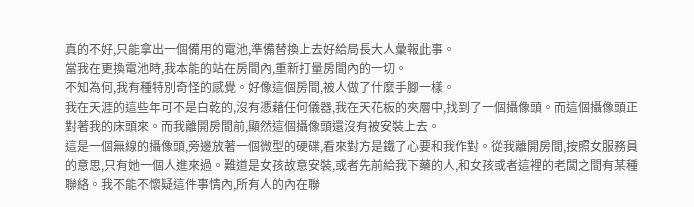真的不好,只能拿出一個備用的電池,準備替換上去好給局長大人彙報此事。
當我在更換電池時,我本能的站在房間內,重新打量房間內的一切。
不知為何,我有種特別奇怪的感覺。好像這個房間,被人做了什麼手腳一樣。
我在天涯的這些年可不是白乾的,沒有憑藉任何儀器,我在天花板的夾層中,找到了一個攝像頭。而這個攝像頭正對著我的床頭來。而我離開房間前,顯然這個攝像頭還沒有被安裝上去。
這是一個無線的攝像頭,旁邊放著一個微型的硬碟,看來對方是鐵了心要和我作對。從我離開房間,按照女服務員的意思,只有她一個人進來過。難道是女孩故意安裝,或者先前給我下藥的人,和女孩或者這裡的老闆之間有某種聯絡。我不能不懷疑這件事情內,所有人的內在聯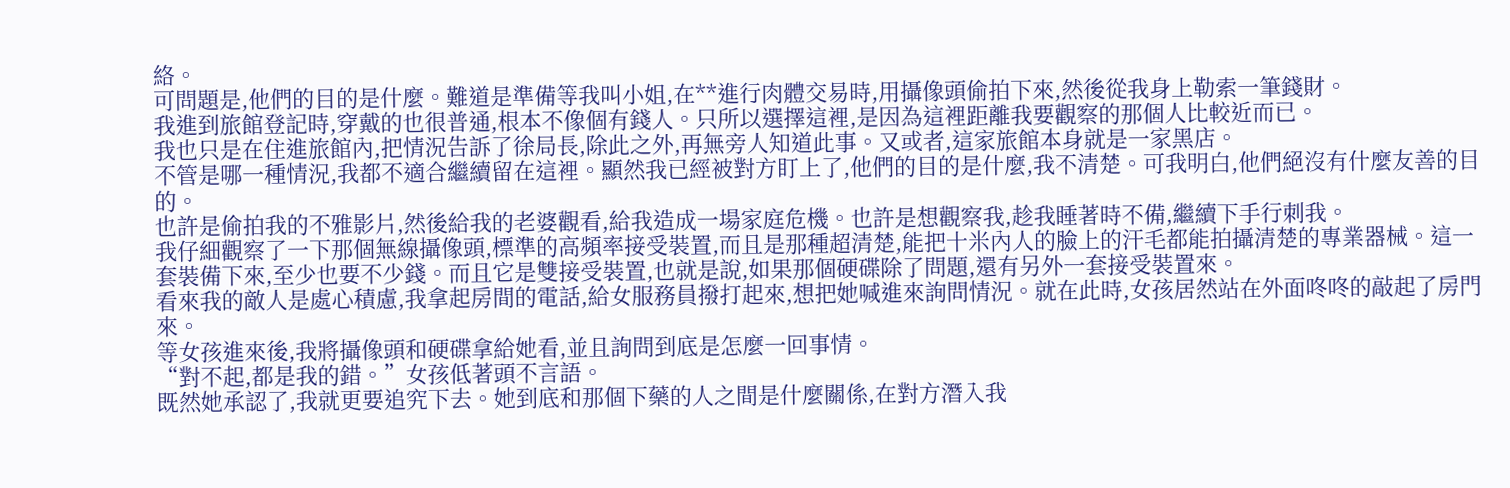絡。
可問題是,他們的目的是什麼。難道是準備等我叫小姐,在**進行肉體交易時,用攝像頭偷拍下來,然後從我身上勒索一筆錢財。
我進到旅館登記時,穿戴的也很普通,根本不像個有錢人。只所以選擇這裡,是因為這裡距離我要觀察的那個人比較近而已。
我也只是在住進旅館內,把情況告訴了徐局長,除此之外,再無旁人知道此事。又或者,這家旅館本身就是一家黑店。
不管是哪一種情況,我都不適合繼續留在這裡。顯然我已經被對方盯上了,他們的目的是什麼,我不清楚。可我明白,他們絕沒有什麼友善的目的。
也許是偷拍我的不雅影片,然後給我的老婆觀看,給我造成一場家庭危機。也許是想觀察我,趁我睡著時不備,繼續下手行刺我。
我仔細觀察了一下那個無線攝像頭,標準的高頻率接受裝置,而且是那種超清楚,能把十米內人的臉上的汗毛都能拍攝清楚的專業器械。這一套裝備下來,至少也要不少錢。而且它是雙接受裝置,也就是說,如果那個硬碟除了問題,還有另外一套接受裝置來。
看來我的敵人是處心積慮,我拿起房間的電話,給女服務員撥打起來,想把她喊進來詢問情況。就在此時,女孩居然站在外面咚咚的敲起了房門來。
等女孩進來後,我將攝像頭和硬碟拿給她看,並且詢問到底是怎麼一回事情。
“對不起,都是我的錯。”女孩低著頭不言語。
既然她承認了,我就更要追究下去。她到底和那個下藥的人之間是什麼關係,在對方潛入我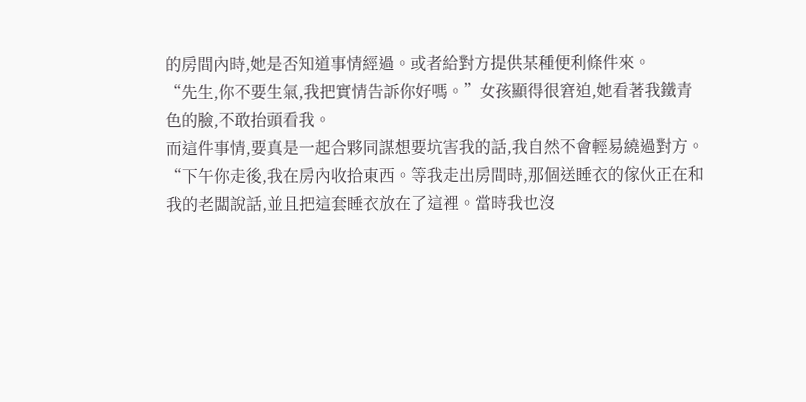的房間內時,她是否知道事情經過。或者給對方提供某種便利條件來。
“先生,你不要生氣,我把實情告訴你好嗎。”女孩顯得很窘迫,她看著我鐵青色的臉,不敢抬頭看我。
而這件事情,要真是一起合夥同謀想要坑害我的話,我自然不會輕易繞過對方。
“下午你走後,我在房內收拾東西。等我走出房間時,那個送睡衣的傢伙正在和我的老闆說話,並且把這套睡衣放在了這裡。當時我也沒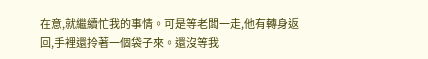在意,就繼續忙我的事情。可是等老闆一走,他有轉身返回,手裡還拎著一個袋子來。還沒等我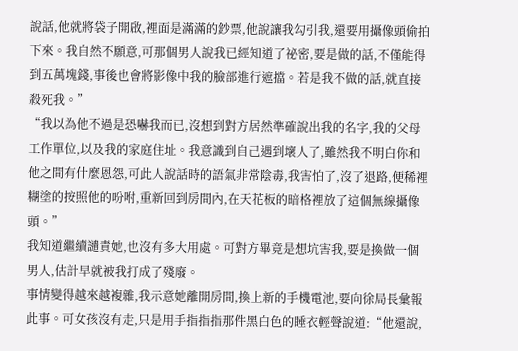說話,他就將袋子開啟,裡面是滿滿的鈔票,他說讓我勾引我,還要用攝像頭偷拍下來。我自然不願意,可那個男人說我已經知道了祕密,要是做的話,不僅能得到五萬塊錢,事後也會將影像中我的臉部進行遮擋。若是我不做的話,就直接殺死我。”
“我以為他不過是恐嚇我而已,沒想到對方居然準確說出我的名字,我的父母工作單位,以及我的家庭住址。我意識到自己遇到壞人了,雖然我不明白你和他之間有什麼恩怨,可此人說話時的語氣非常陰毒,我害怕了,沒了退路,便稀裡糊塗的按照他的吩咐,重新回到房間內,在天花板的暗格裡放了這個無線攝像頭。”
我知道繼續譴責她,也沒有多大用處。可對方畢竟是想坑害我,要是換做一個男人,估計早就被我打成了殘廢。
事情變得越來越複雜,我示意她離開房間,換上新的手機電池,要向徐局長彙報此事。可女孩沒有走,只是用手指指指那件黑白色的睡衣輕聲說道:“他還說,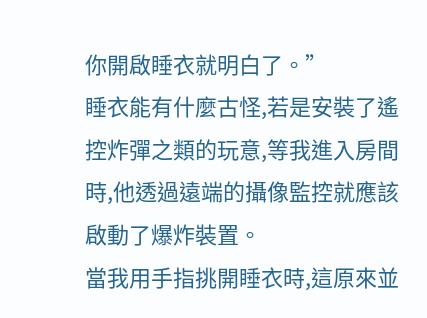你開啟睡衣就明白了。”
睡衣能有什麼古怪,若是安裝了遙控炸彈之類的玩意,等我進入房間時,他透過遠端的攝像監控就應該啟動了爆炸裝置。
當我用手指挑開睡衣時,這原來並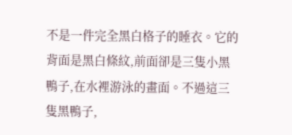不是一件完全黑白格子的睡衣。它的背面是黑白條紋,前面卻是三隻小黑鴨子,在水裡游泳的畫面。不過這三隻黑鴨子,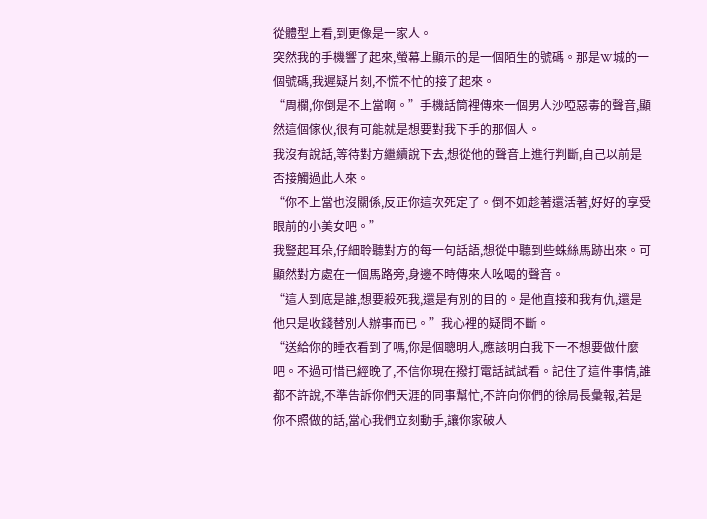從體型上看,到更像是一家人。
突然我的手機響了起來,螢幕上顯示的是一個陌生的號碼。那是W城的一個號碼,我遲疑片刻,不慌不忙的接了起來。
“周欄,你倒是不上當啊。”手機話筒裡傳來一個男人沙啞惡毒的聲音,顯然這個傢伙,很有可能就是想要對我下手的那個人。
我沒有說話,等待對方繼續說下去,想從他的聲音上進行判斷,自己以前是否接觸過此人來。
“你不上當也沒關係,反正你這次死定了。倒不如趁著還活著,好好的享受眼前的小美女吧。”
我豎起耳朵,仔細聆聽對方的每一句話語,想從中聽到些蛛絲馬跡出來。可顯然對方處在一個馬路旁,身邊不時傳來人吆喝的聲音。
“這人到底是誰,想要殺死我,還是有別的目的。是他直接和我有仇,還是他只是收錢替別人辦事而已。”我心裡的疑問不斷。
“送給你的睡衣看到了嗎,你是個聰明人,應該明白我下一不想要做什麼吧。不過可惜已經晚了,不信你現在撥打電話試試看。記住了這件事情,誰都不許說,不準告訴你們天涯的同事幫忙,不許向你們的徐局長彙報,若是你不照做的話,當心我們立刻動手,讓你家破人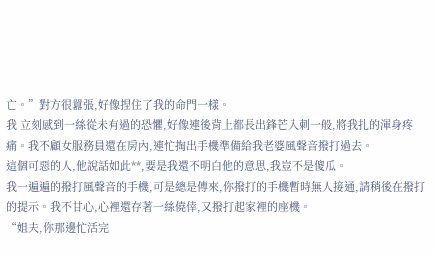亡。”對方很囂張,好像捏住了我的命門一樣。
我 立刻感到一絲從未有過的恐懼,好像連後背上都長出鋒芒入刺一般,將我扎的渾身疼痛。我不顧女服務員還在房內,連忙掏出手機準備給我老婆風聲音撥打過去。
這個可惡的人,他說話如此**,要是我還不明白他的意思,我豈不是傻瓜。
我一遍遍的撥打風聲音的手機,可是總是傳來,你撥打的手機暫時無人接通,請稍後在撥打的提示。我不甘心,心裡還存著一絲僥倖,又撥打起家裡的座機。
“姐夫,你那邊忙活完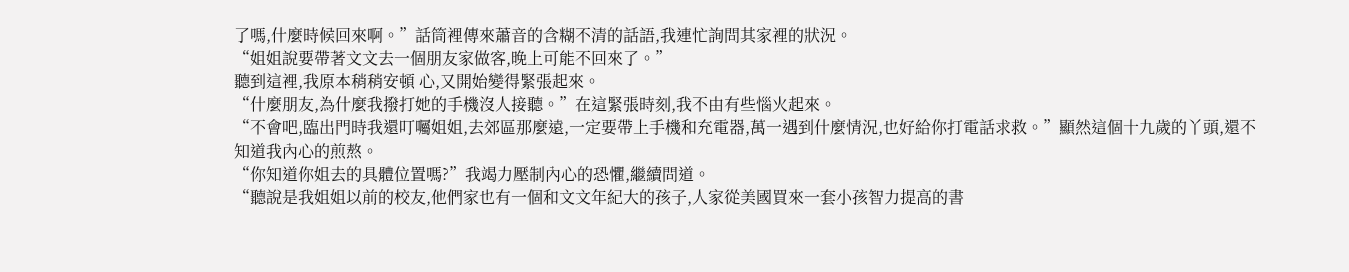了嗎,什麼時候回來啊。”話筒裡傳來蕭音的含糊不清的話語,我連忙詢問其家裡的狀況。
“姐姐說要帶著文文去一個朋友家做客,晚上可能不回來了。”
聽到這裡,我原本稍稍安頓 心,又開始變得緊張起來。
“什麼朋友,為什麼我撥打她的手機沒人接聽。”在這緊張時刻,我不由有些惱火起來。
“不會吧,臨出門時我還叮囑姐姐,去郊區那麼遠,一定要帶上手機和充電器,萬一遇到什麼情況,也好給你打電話求救。”顯然這個十九歲的丫頭,還不知道我內心的煎熬。
“你知道你姐去的具體位置嗎?”我竭力壓制內心的恐懼,繼續問道。
“聽說是我姐姐以前的校友,他們家也有一個和文文年紀大的孩子,人家從美國買來一套小孩智力提高的書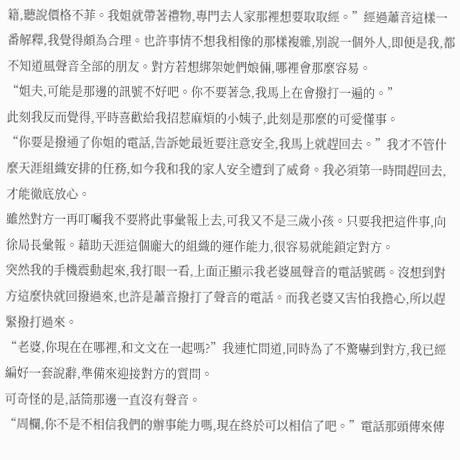籍,聽說價格不菲。我姐就帶著禮物,專門去人家那裡想要取取經。”經過蕭音這樣一番解釋,我覺得頗為合理。也許事情不想我相像的那樣複雜,別說一個外人,即便是我,都不知道風聲音全部的朋友。對方若想綁架她們娘倆,哪裡會那麼容易。
“姐夫,可能是那邊的訊號不好吧。你不要著急,我馬上在會撥打一遍的。”
此刻我反而覺得,平時喜歡給我招惹麻煩的小姨子,此刻是那麼的可愛懂事。
“你要是撥通了你姐的電話,告訴她最近要注意安全,我馬上就趕回去。”我才不管什麼天涯組織安排的任務,如今我和我的家人安全遭到了威脅。我必須第一時間趕回去,才能徹底放心。
雖然對方一再叮囑我不要將此事彙報上去,可我又不是三歲小孩。只要我把這件事,向徐局長彙報。藉助天涯這個龐大的組織的運作能力,很容易就能鎖定對方。
突然我的手機震動起來,我打眼一看,上面正顯示我老婆風聲音的電話號碼。沒想到對方這麼快就回撥過來,也許是蕭音撥打了聲音的電話。而我老婆又害怕我擔心,所以趕緊撥打過來。
“老婆,你現在在哪裡,和文文在一起嗎?”我連忙問道,同時為了不驚嚇到對方,我已經編好一套說辭,準備來迎接對方的質問。
可奇怪的是,話筒那邊一直沒有聲音。
“周欄,你不是不相信我們的辦事能力嗎,現在終於可以相信了吧。”電話那頭傳來傳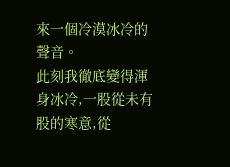來一個冷漠冰冷的聲音。
此刻我徹底變得渾身冰冷,一股從未有股的寒意,從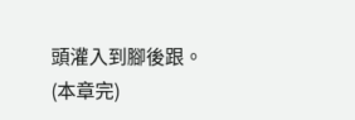頭灌入到腳後跟。
(本章完)